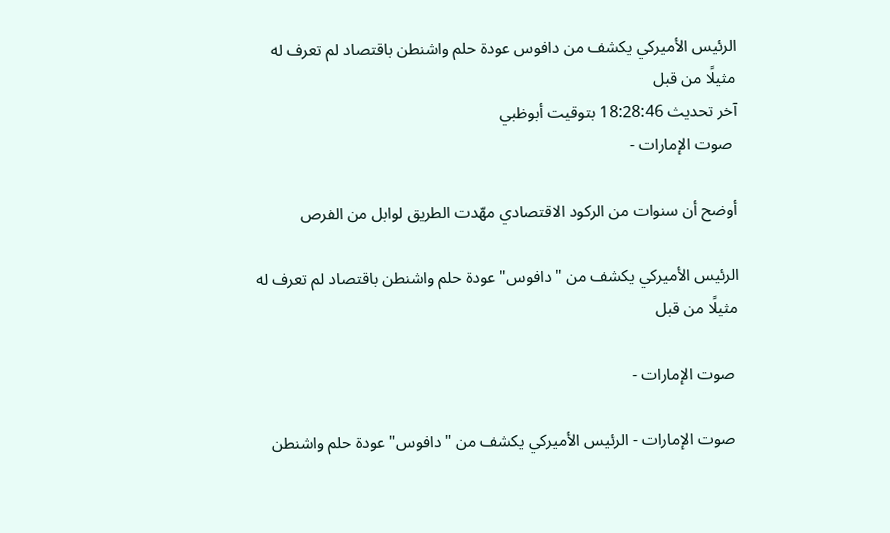الرئيس الأميركي يكشف من دافوس عودة حلم واشنطن باقتصاد لم تعرف له مثيلًا من قبل
آخر تحديث 18:28:46 بتوقيت أبوظبي
 صوت الإمارات -

أوضح أن سنوات من الركود الاقتصادي مهّدت الطريق لوابل من الفرص

الرئيس الأميركي يكشف من "دافوس" عودة حلم واشنطن باقتصاد لم تعرف له مثيلًا من قبل

 صوت الإمارات -

 صوت الإمارات - الرئيس الأميركي يكشف من "دافوس" عودة حلم واشنطن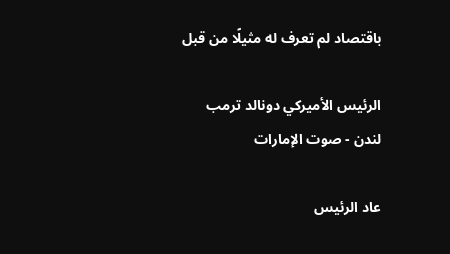باقتصاد لم تعرف له مثيلًا من قبل

الرئيس الأميركي دونالد ترمب
لندن - صوت الإمارات

عاد الرئيس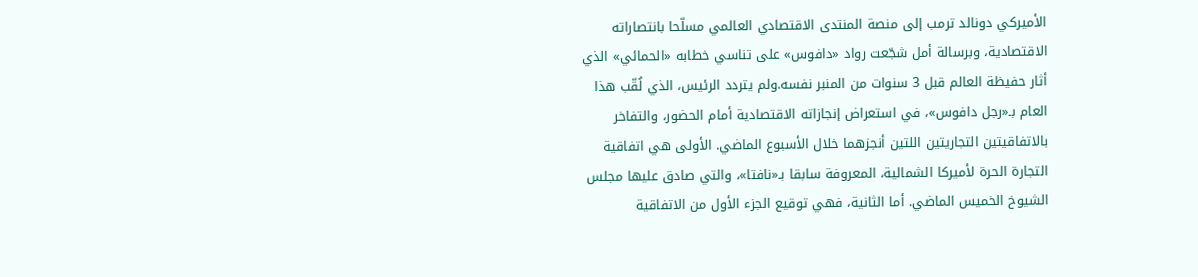الأميركي دونالد ترمب إلى منصة المنتدى الاقتصادي العالمي مسلّحا بانتصاراته الاقتصادية، وبرسالة أمل شجّعت رواد «دافوس» على تناسي خطابه «الحمائي» الذي أثار حفيظة العالم قبل 3 سنوات من المنبر نفسه.ولم يتردد الرئيس، الذي لُقّب هذا العام بـ«رجل دافوس»، في استعراض إنجازاته الاقتصادية أمام الحضور، والتفاخر بالاتفاقيتين التجاريتين اللتين أنجزهما خلال الأسبوع الماضي. الأولى هي اتفاقية التجارة الحرة لأميركا الشمالية، المعروفة سابقا بـ«نافتا»، والتي صادق عليها مجلس الشيوخ الخميس الماضي. أما الثانية، فهي توقيع الجزء الأول من الاتفاقية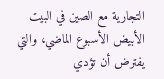التجارية مع الصين في البيت الأبيض الأسبوع الماضي، والتي يفترض أن تؤدي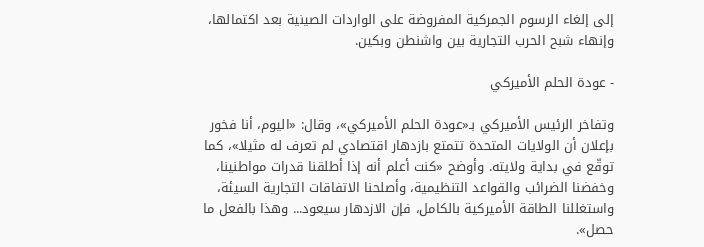إلى إلغاء الرسوم الجمركية المفروضة على الواردات الصينية بعد اكتمالها، وإنهاء شبح الحرب التجارية بين واشنطن وبكين.

- عودة الحلم الأميركي

وتفاخر الرئيس الأميركي بـ«عودة الحلم الأميركي»، وقال: «اليوم، أنا فخور بإعلان أن الولايات المتحدة تتمتع بازدهار اقتصادي لم تعرف له مثيلا»، كما توقّع في بداية ولايته. وأوضح «كنت أعلم أنه إذا أطلقنا قدرات مواطنينا، وخفضنا الضرائب والقواعد التنظيمية، وأصلحنا الاتفاقات التجارية السيئة، واستغللنا الطاقة الأميركية بالكامل، فإن الازدهار سيعود... وهذا بالفعل ما حصل».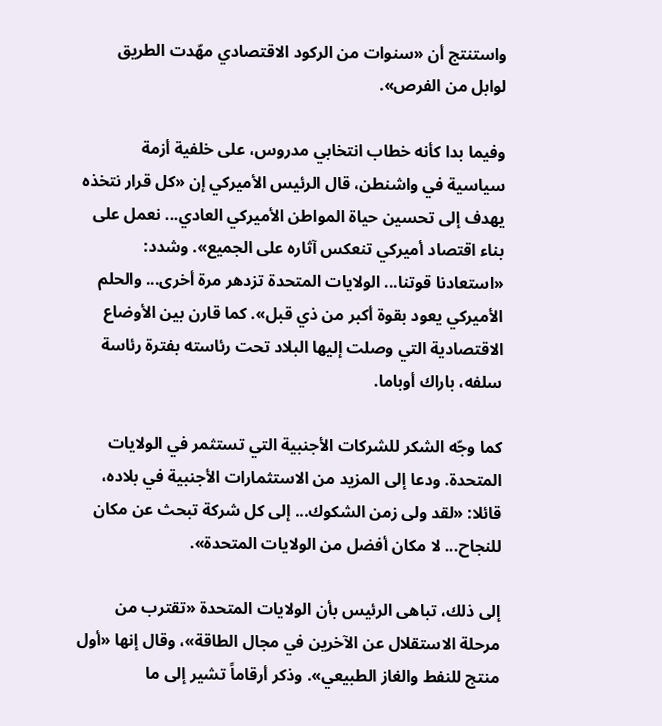واستنتج أن «سنوات من الركود الاقتصادي مهّدت الطريق لوابل من الفرص».

وفيما بدا كأنه خطاب انتخابي مدروس، على خلفية أزمة سياسية في واشنطن، قال الرئيس الأميركي إن «كل قرار نتخذه يهدف إلى تحسين حياة المواطن الأميركي العادي... نعمل على بناء اقتصاد أميركي تنعكس آثاره على الجميع». وشدد: «استعادنا قوتنا... الولايات المتحدة تزدهر مرة أخرى... والحلم الأميركي يعود بقوة أكبر من ذي قبل». كما قارن بين الأوضاع الاقتصادية التي وصلت إليها البلاد تحت رئاسته بفترة رئاسة سلفه، باراك أوباما.

كما وجّه الشكر للشركات الأجنبية التي تستثمر في الولايات المتحدة. ودعا إلى المزيد من الاستثمارات الأجنبية في بلاده، قائلا: «لقد ولى زمن الشكوك... إلى كل شركة تبحث عن مكان للنجاح... لا مكان أفضل من الولايات المتحدة».

إلى ذلك، تباهى الرئيس بأن الولايات المتحدة «تقترب من مرحلة الاستقلال عن الآخرين في مجال الطاقة»، وقال إنها «أول منتج للنفط والغاز الطبيعي». وذكر أرقاماً تشير إلى ما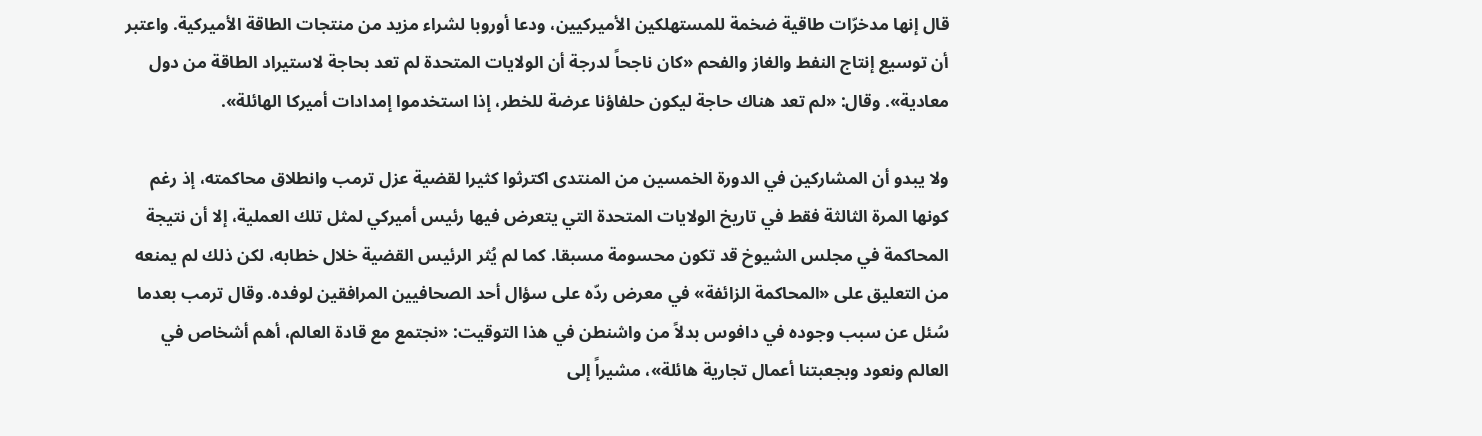قال إنها مدخرّات طاقية ضخمة للمستهلكين الأميركيين، ودعا أوروبا لشراء مزيد من منتجات الطاقة الأميركية. واعتبر أن توسيع إنتاج النفط والغاز والفحم «كان ناجحاً لدرجة أن الولايات المتحدة لم تعد بحاجة لاستيراد الطاقة من دول معادية». وقال: «لم تعد هناك حاجة ليكون حلفاؤنا عرضة للخطر، إذا استخدموا إمدادات أميركا الهائلة».

ولا يبدو أن المشاركين في الدورة الخمسين من المنتدى اكترثوا كثيرا لقضية عزل ترمب وانطلاق محاكمته، إذ رغم كونها المرة الثالثة فقط في تاريخ الولايات المتحدة التي يتعرض فيها رئيس أميركي لمثل تلك العملية، إلا أن نتيجة المحاكمة في مجلس الشيوخ قد تكون محسومة مسبقا. كما لم يُثر الرئيس القضية خلال خطابه، لكن ذلك لم يمنعه من التعليق على «المحاكمة الزائفة» في معرض ردّه على سؤال أحد الصحافيين المرافقين لوفده. وقال ترمب بعدما سُئل عن سبب وجوده في دافوس بدلاً من واشنطن في هذا التوقيت: «نجتمع مع قادة العالم، أهم أشخاص في العالم ونعود وبجعبتنا أعمال تجارية هائلة»، مشيراً إلى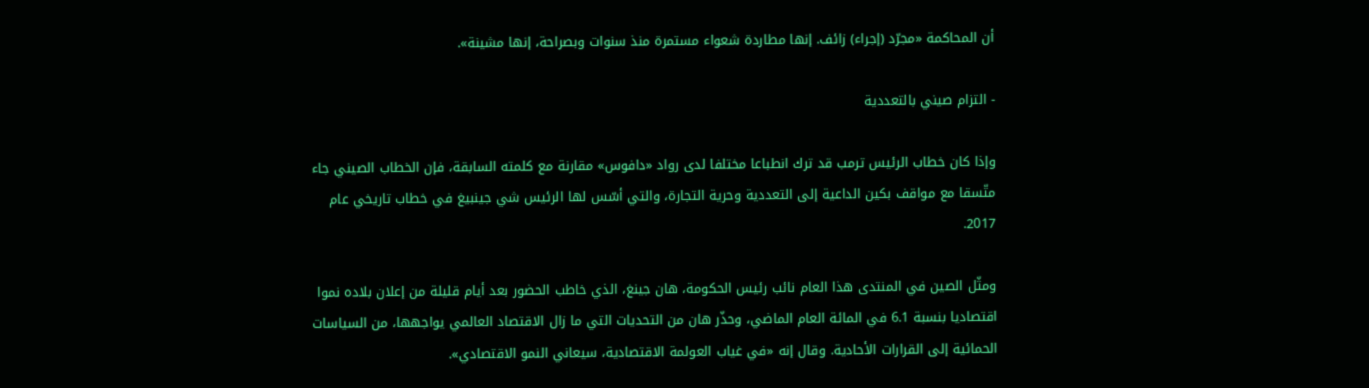أن المحاكمة «مجرّد (إجراء) زائف. إنها مطاردة شعواء مستمرة منذ سنوات وبصراحة، إنها مشينة».

- التزام صيني بالتعددية

وإذا كان خطاب الرئيس ترمب قد ترك انطباعا مختلفا لدى رواد «دافوس» مقارنة مع كلمته السابقة، فإن الخطاب الصيني جاء متّسقا مع مواقف بكين الداعية إلى التعددية وحرية التجارة، والتي أسّس لها الرئيس شي جينبيغ في خطاب تاريخي عام 2017.

ومثّل الصين في المنتدى هذا العام نائب رئيس الحكومة، هان جينغ، الذي خاطب الحضور بعد أيام قليلة من إعلان بلاده نموا اقتصاديا بنسبة 6.1 في المائة العام الماضي، وحذّر هان من التحديات التي ما زال الاقتصاد العالمي يواجهها، من السياسات الحمائية إلى القرارات الأحادية. وقال إنه «في غياب العولمة الاقتصادية، سيعاني النمو الاقتصادي».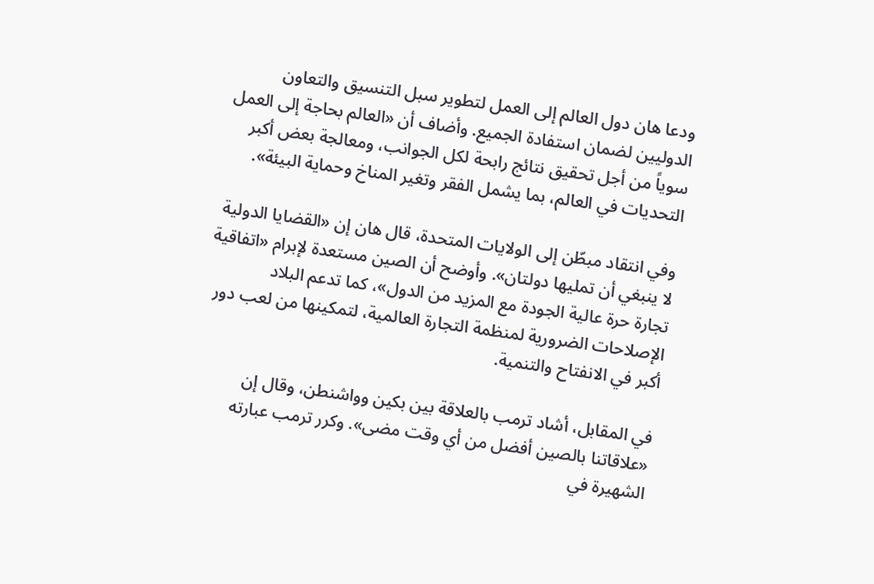ودعا هان دول العالم إلى العمل لتطوير سبل التنسيق والتعاون الدوليين لضمان استفادة الجميع. وأضاف أن «العالم بحاجة إلى العمل سوياً من أجل تحقيق نتائج رابحة لكل الجوانب، ومعالجة بعض أكبر التحديات في العالم، بما يشمل الفقر وتغير المناخ وحماية البيئة».

وفي انتقاد مبطّن إلى الولايات المتحدة، قال هان إن «القضايا الدولية لا ينبغي أن تمليها دولتان». وأوضح أن الصين مستعدة لإبرام «اتفاقية تجارة حرة عالية الجودة مع المزيد من الدول»، كما تدعم البلاد الإصلاحات الضرورية لمنظمة التجارة العالمية، لتمكينها من لعب دور أكبر في الانفتاح والتنمية.

في المقابل، أشاد ترمب بالعلاقة بين بكين وواشنطن، وقال إن «علاقاتنا بالصين أفضل من أي وقت مضى». وكرر ترمب عبارته الشهيرة في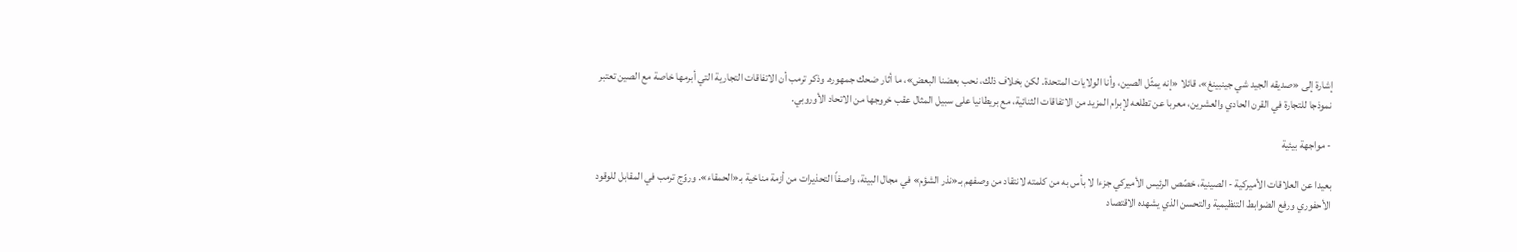إشارة إلى «صديقه الجيد شي جينبينغ»، قائلا «إنه يمثّل الصين، وأنا الولايات المتحدة. لكن بخلاف ذلك، نحب بعضنا البعض»، ما أثار ضحك جمهوره. وذكر ترمب أن الاتفاقات التجارية التي أبرمها خاصة مع الصين تعتبر نموذجا للتجارة في القرن الحادي والعشرين، معربا عن تطلعه لإبرام المزيد من الاتفاقات الثنائية، مع بريطانيا على سبيل المثال عقب خروجها من الاتحاد الأوروبي.

- مواجهة بيئية

بعيدا عن العلاقات الأميركية - الصينية، خصّص الرئيس الأميركي جزءا لا بأس به من كلمته لانتقاد من وصفهم بـ«نذر الشؤم» في مجال البيئة، واصفاً التحذيرات من أزمة مناخية بـ«الحمقاء». وروّج ترمب في المقابل للوقود الأحفوري ورفع الضوابط التنظيمية والتحسن الذي يشهده الاقتصاد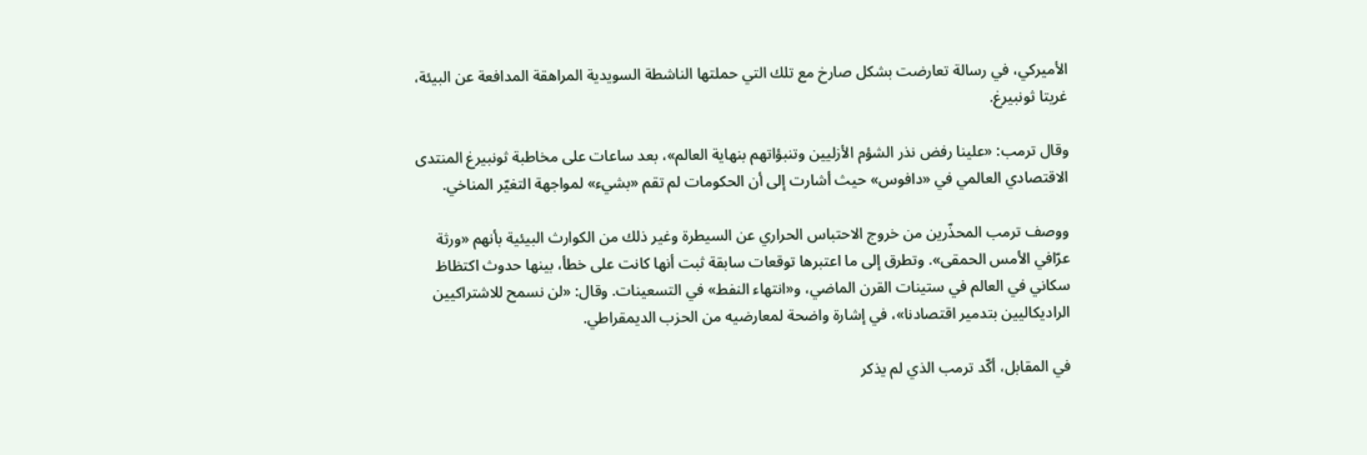الأميركي، في رسالة تعارضت بشكل صارخ مع تلك التي حملتها الناشطة السويدية المراهقة المدافعة عن البيئة، غريتا ثونبيرغ.

وقال ترمب: «علينا رفض نذر الشؤم الأزليين وتنبؤاتهم بنهاية العالم»، بعد ساعات على مخاطبة ثونبيرغ المنتدى الاقتصادي العالمي في «دافوس» حيث أشارت إلى أن الحكومات لم تقم «بشيء» لمواجهة التغيّر المناخي.

ووصف ترمب المحذّرين من خروج الاحتباس الحراري عن السيطرة وغير ذلك من الكوارث البيئية بأنهم «ورثة عرّافي الأمس الحمقى». وتطرق إلى ما اعتبرها توقعات سابقة ثبت أنها كانت على خطأ، بينها حدوث اكتظاظ سكاني في العالم في ستينات القرن الماضي، و«انتهاء النفط» في التسعينات. وقال: «لن نسمح للاشتراكيين الراديكاليين بتدمير اقتصادنا»، في إشارة واضحة لمعارضيه من الحزب الديمقراطي.

في المقابل، أكّد ترمب الذي لم يذكر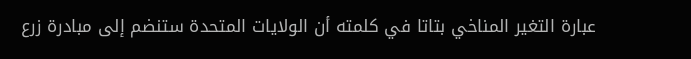عبارة التغير المناخي بتاتا في كلمته أن الولايات المتحدة ستنضم إلى مبادرة زرع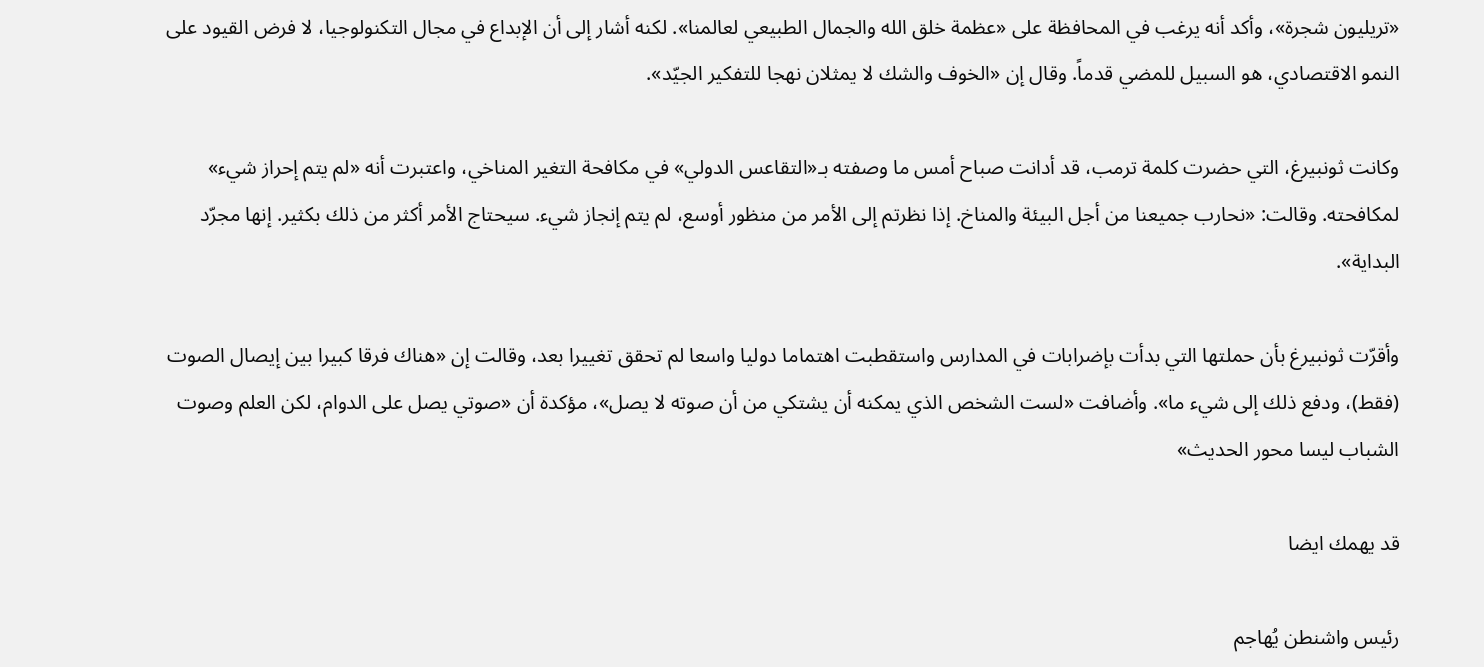«تريليون شجرة»، وأكد أنه يرغب في المحافظة على «عظمة خلق الله والجمال الطبيعي لعالمنا». لكنه أشار إلى أن الإبداع في مجال التكنولوجيا، لا فرض القيود على النمو الاقتصادي، هو السبيل للمضي قدماً. وقال إن «الخوف والشك لا يمثلان نهجا للتفكير الجيّد».

وكانت ثونبيرغ، التي حضرت كلمة ترمب، قد أدانت صباح أمس ما وصفته بـ«التقاعس الدولي» في مكافحة التغير المناخي، واعتبرت أنه «لم يتم إحراز شيء» لمكافحته. وقالت: «نحارب جميعنا من أجل البيئة والمناخ. إذا نظرتم إلى الأمر من منظور أوسع، لم يتم إنجاز شيء. سيحتاج الأمر أكثر من ذلك بكثير. إنها مجرّد البداية».

وأقرّت ثونبيرغ بأن حملتها التي بدأت بإضرابات في المدارس واستقطبت اهتماما دوليا واسعا لم تحقق تغييرا بعد، وقالت إن «هناك فرقا كبيرا بين إيصال الصوت (فقط)، ودفع ذلك إلى شيء ما». وأضافت «لست الشخص الذي يمكنه أن يشتكي من أن صوته لا يصل»، مؤكدة أن «صوتي يصل على الدوام، لكن العلم وصوت الشباب ليسا محور الحديث»

قد يهمك ايضا

رئيس واشنطن يُهاجم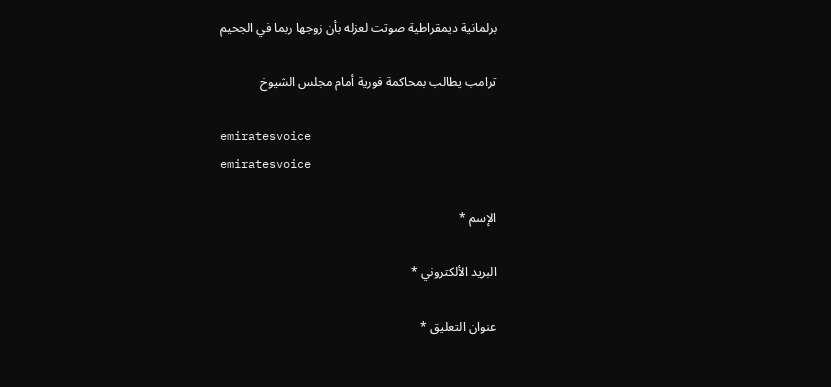برلمانية ديمقراطية صوتت لعزله بأن زوجها ربما في الجحيم

ترامب يطالب بمحاكمة فورية أمام مجلس الشيوخ

emiratesvoice
emiratesvoice

الإسم *

البريد الألكتروني *

عنوان التعليق *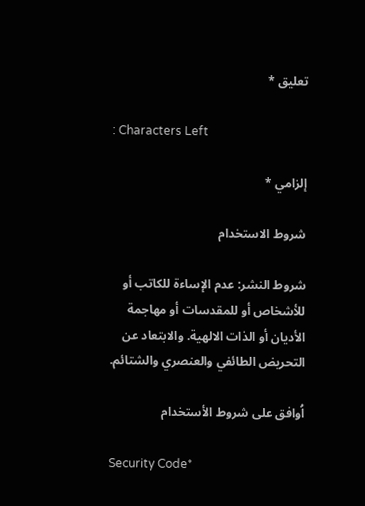تعليق *

: Characters Left

إلزامي *

شروط الاستخدام

شروط النشر: عدم الإساءة للكاتب أو للأشخاص أو للمقدسات أو مهاجمة الأديان أو الذات الالهية. والابتعاد عن التحريض الطائفي والعنصري والشتائم.

اُوافق على شروط الأستخدام

Security Code*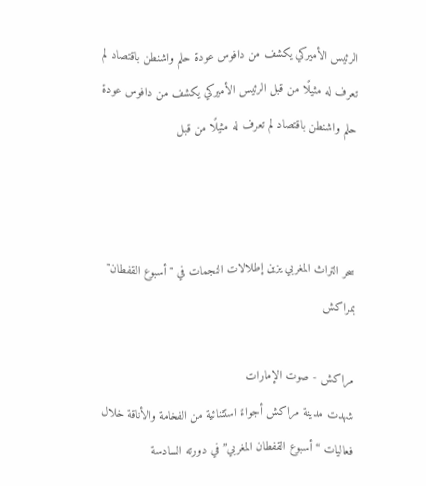الرئيس الأميركي يكشف من دافوس عودة حلم واشنطن باقتصاد لم تعرف له مثيلًا من قبل الرئيس الأميركي يكشف من دافوس عودة حلم واشنطن باقتصاد لم تعرف له مثيلًا من قبل



سحر التراث المغربي يزين إطلالات النجمات في "أسبوع القفطان" بمراكش

مراكش - صوت الإمارات
شهدت مدينة مراكش أجواءً استثنائية من الفخامة والأناقة خلال فعاليات “أسبوع القفطان المغربي” في دورته السادسة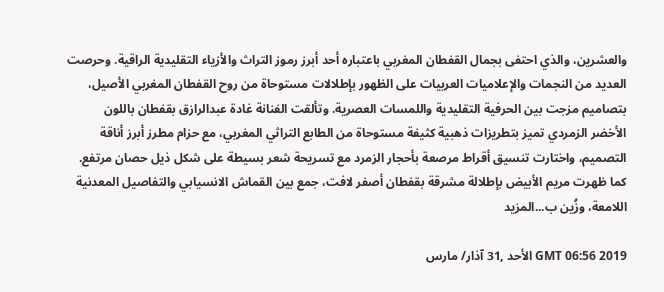والعشرين، والذي احتفى بجمال القفطان المغربي باعتباره أحد أبرز رموز التراث والأزياء التقليدية الراقية. وحرصت العديد من النجمات والإعلاميات العربيات على الظهور بإطلالات مستوحاة من روح القفطان المغربي الأصيل، بتصاميم مزجت بين الحرفية التقليدية واللمسات العصرية. وتألقت الفنانة غادة عبدالرازق بقفطان باللون الأخضر الزمردي تميز بتطريزات ذهبية كثيفة مستوحاة من الطابع التراثي المغربي، مع حزام مطرز أبرز أناقة التصميم، واختارت تنسيق أقراط مرصعة بأحجار الزمرد مع تسريحة شعر بسيطة على شكل ذيل حصان مرتفع. كما ظهرت مريم الأبيض بإطلالة مشرقة بقفطان أصفر لافت، جمع بين القماش الانسيابي والتفاصيل المعدنية اللامعة، وزُين ب...المزيد

GMT 06:56 2019 الأحد ,31 آذار/ مارس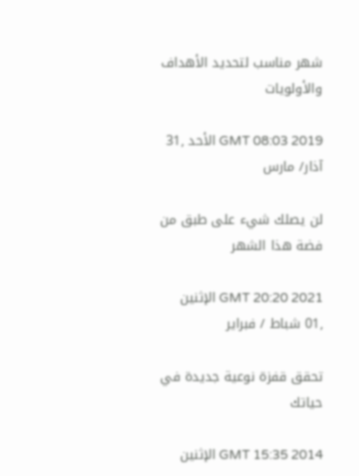شهر مناسب لتحديد الأهداف والأولويات

GMT 08:03 2019 الأحد ,31 آذار/ مارس

لن يصلك شيء على طبق من فضة هذا الشهر

GMT 20:20 2021 الإثنين ,01 شباط / فبراير

تحقق قفزة نوعية جديدة في حياتك

GMT 15:35 2014 الإثنين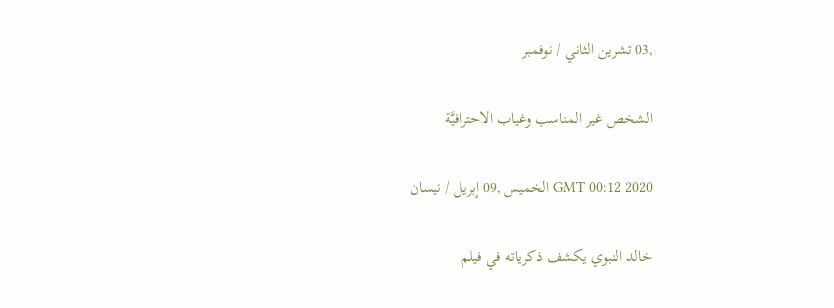,03 تشرين الثاني / نوفمبر

الشخص غير المناسب وغياب الاحترافيَّة

GMT 00:12 2020 الخميس ,09 إبريل / نيسان

خالد النبوي يكشف ذكرياته في فيلم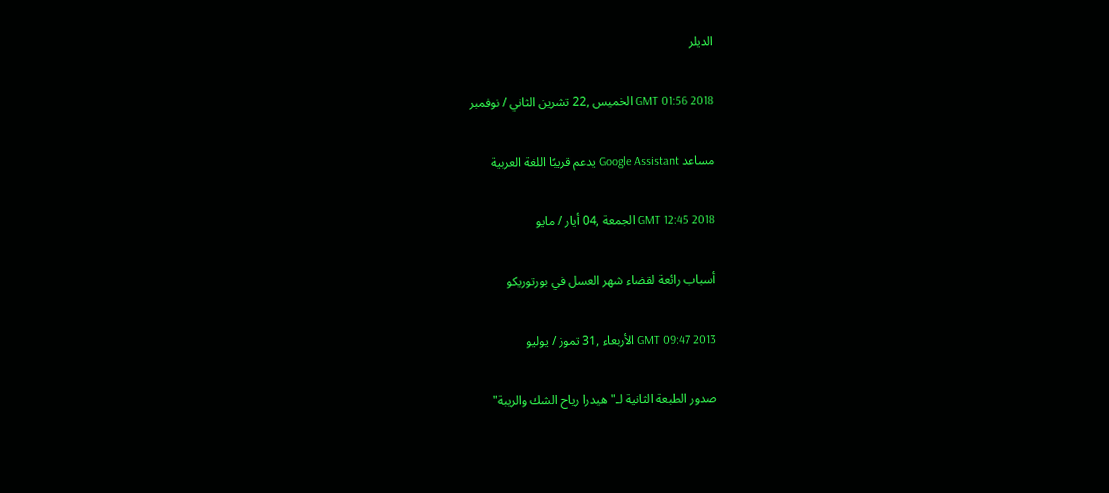الديلر

GMT 01:56 2018 الخميس ,22 تشرين الثاني / نوفمبر

مساعد Google Assistant يدعم قريبًا اللغة العربية

GMT 12:45 2018 الجمعة ,04 أيار / مايو

أسباب رائعة لقضاء شهر العسل في بورتوريكو

GMT 09:47 2013 الأربعاء ,31 تموز / يوليو

صدور الطبعة الثانية لـ"هيدرا رياح الشك والريبة"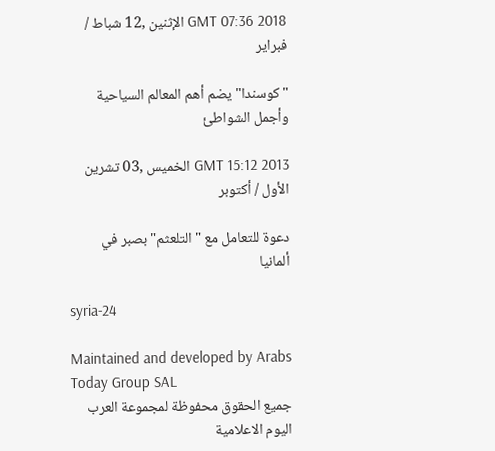GMT 07:36 2018 الإثنين ,12 شباط / فبراير

"كوسندا" يضم أهم المعالم السياحية وأجمل الشواطئ

GMT 15:12 2013 الخميس ,03 تشرين الأول / أكتوبر

دعوة للتعامل مع "التلعثم" بصبر في ألمانيا

syria-24

Maintained and developed by Arabs Today Group SAL
جميع الحقوق محفوظة لمجموعة العرب اليوم الاعلامية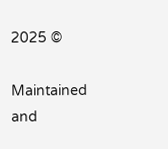2025 ©

Maintained and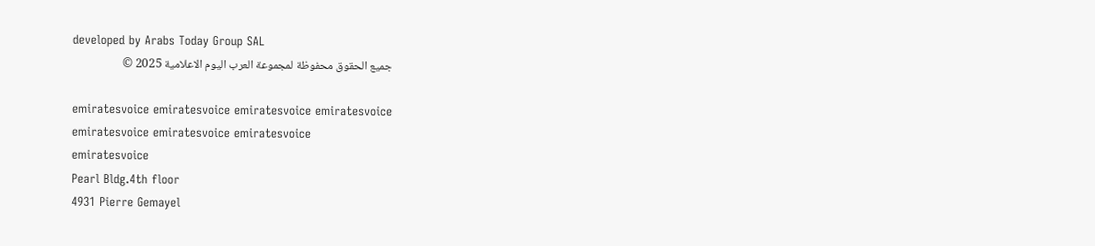developed by Arabs Today Group SAL
جميع الحقوق محفوظة لمجموعة العرب اليوم الاعلامية 2025 ©

emiratesvoice emiratesvoice emiratesvoice emiratesvoice
emiratesvoice emiratesvoice emiratesvoice
emiratesvoice
Pearl Bldg.4th floor
4931 Pierre Gemayel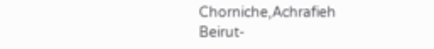Chorniche,Achrafieh
Beirut-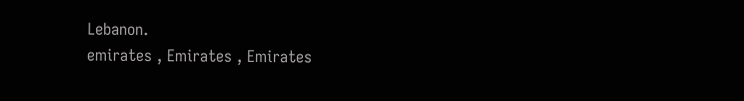Lebanon.
emirates , Emirates , Emirates